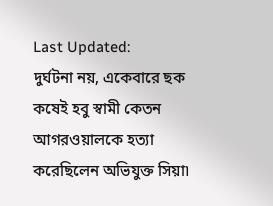Last Updated:
দুর্ঘটনা নয়, একেবারে ছক কষেই হবু স্বামী কেতন আগরওয়ালকে হত্যা করেছিলেন অভিযুক্ত সিয়া৷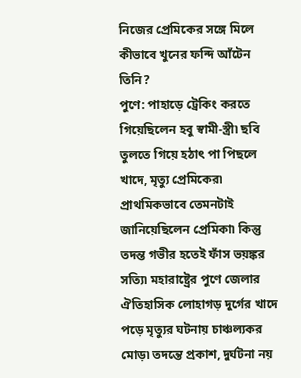নিজের প্রেমিকের সঙ্গে মিলে কীভাবে খুনের ফন্দি আঁটেন তিনি?
পুণে: পাহাড়ে ট্রেকিং করতে গিয়েছিলেন হবু স্বামী-স্ত্রী৷ ছবি তুলতে গিয়ে হঠাৎ পা পিছলে খাদে, মৃত্যু প্রেমিকের৷ প্রাথমিকভাবে তেমনটাই জানিয়েছিলেন প্রেমিকা৷ কিন্তু তদন্ত গভীর হতেই ফাঁস ভয়ঙ্কর সত্যি৷ মহারাষ্ট্রের পুণে জেলার ঐতিহাসিক লোহাগড় দুর্গের খাদে পড়ে মৃত্যুর ঘটনায় চাঞ্চল্যকর মোড়৷ তদন্তে প্রকাশ, দুর্ঘটনা নয়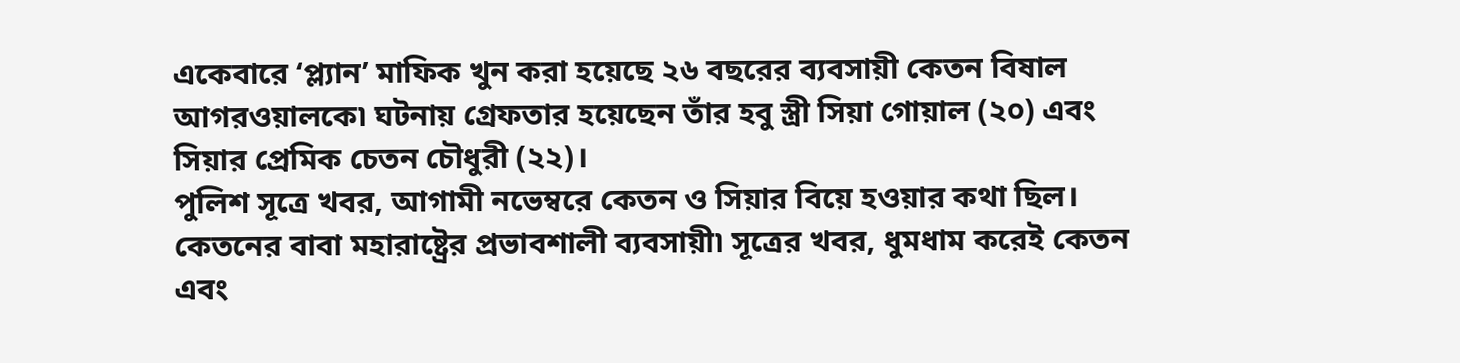একেবারে ‘প্ল্যান’ মাফিক খুন করা হয়েছে ২৬ বছরের ব্যবসায়ী কেতন বিষাল আগরওয়ালকে৷ ঘটনায় গ্রেফতার হয়েছেন তাঁর হবু স্ত্রী সিয়া গোয়াল (২০) এবং সিয়ার প্রেমিক চেতন চৌধুরী (২২)।
পুলিশ সূত্রে খবর, আগামী নভেম্বরে কেতন ও সিয়ার বিয়ে হওয়ার কথা ছিল। কেতনের বাবা মহারাষ্ট্রের প্রভাবশালী ব্যবসায়ী৷ সূত্রের খবর, ধুমধাম করেই কেতন এবং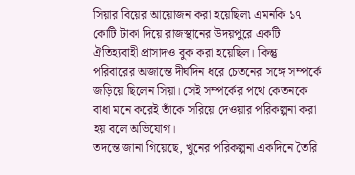সিয়ার বিয়ের আয়োজন করা হয়েছিল৷ এমনকি ১৭ কোটি টাকা দিয়ে রাজস্থানের উদয়পুরে একটি ঐতিহ্যবাহী প্রাসাদও বুক করা হয়েছিল। কিন্তু পরিবারের অজান্তে দীর্ঘদিন ধরে চেতনের সঙ্গে সম্পর্কে জড়িয়ে ছিলেন সিয়া। সেই সম্পর্কের পথে কেতনকে বাধা মনে করেই তাঁকে সরিয়ে দেওয়ার পরিকল্পনা করা হয় বলে অভিযোগ।
তদন্তে জানা গিয়েছে, খুনের পরিকল্পনা একদিনে তৈরি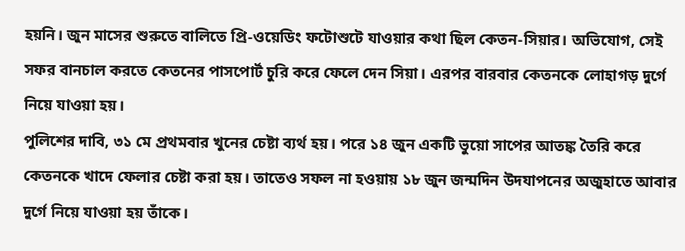হয়নি। জুন মাসের শুরুতে বালিতে প্রি-ওয়েডিং ফটোশুটে যাওয়ার কথা ছিল কেতন-সিয়ার। অভিযোগ, সেই সফর বানচাল করতে কেতনের পাসপোর্ট চুরি করে ফেলে দেন সিয়া। এরপর বারবার কেতনকে লোহাগড় দুর্গে নিয়ে যাওয়া হয়।
পুলিশের দাবি, ৩১ মে প্রথমবার খুনের চেষ্টা ব্যর্থ হয়। পরে ১৪ জুন একটি ভুয়ো সাপের আতঙ্ক তৈরি করে কেতনকে খাদে ফেলার চেষ্টা করা হয়। তাতেও সফল না হওয়ায় ১৮ জুন জন্মদিন উদযাপনের অজুহাতে আবার দুর্গে নিয়ে যাওয়া হয় তাঁকে।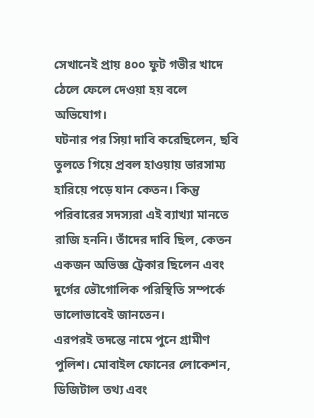সেখানেই প্রায় ৪০০ ফুট গভীর খাদে ঠেলে ফেলে দেওয়া হয় বলে অভিযোগ।
ঘটনার পর সিয়া দাবি করেছিলেন, ছবি তুলতে গিয়ে প্রবল হাওয়ায় ভারসাম্য হারিয়ে পড়ে যান কেতন। কিন্তু পরিবারের সদস্যরা এই ব্যাখ্যা মানতে রাজি হননি। তাঁদের দাবি ছিল, কেতন একজন অভিজ্ঞ ট্রেকার ছিলেন এবং দুর্গের ভৌগোলিক পরিস্থিতি সম্পর্কে ভালোভাবেই জানতেন।
এরপরই তদন্তে নামে পুনে গ্রামীণ পুলিশ। মোবাইল ফোনের লোকেশন, ডিজিটাল তথ্য এবং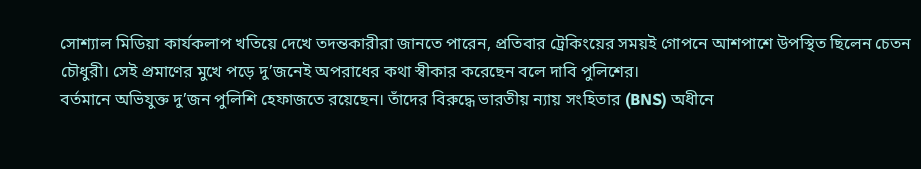সোশ্যাল মিডিয়া কার্যকলাপ খতিয়ে দেখে তদন্তকারীরা জানতে পারেন, প্রতিবার ট্রেকিংয়ের সময়ই গোপনে আশপাশে উপস্থিত ছিলেন চেতন চৌধুরী। সেই প্রমাণের মুখে পড়ে দু’জনেই অপরাধের কথা স্বীকার করেছেন বলে দাবি পুলিশের।
বর্তমানে অভিযুক্ত দু’জন পুলিশি হেফাজতে রয়েছেন। তাঁদের বিরুদ্ধে ভারতীয় ন্যায় সংহিতার (BNS) অধীনে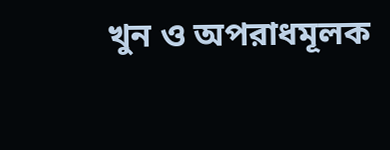খুন ও অপরাধমূলক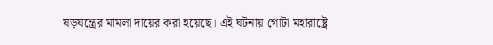ষড়যন্ত্রের মামলা দায়ের করা হয়েছে। এই ঘটনায় গোটা মহারাষ্ট্রে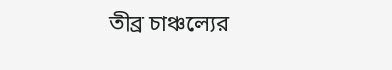তীব্র চাঞ্চল্যের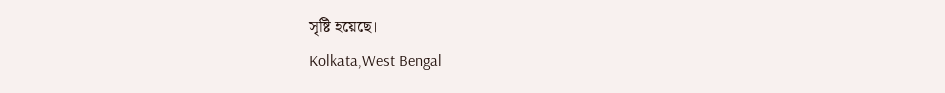সৃষ্টি হয়েছে।
Kolkata,West Bengal